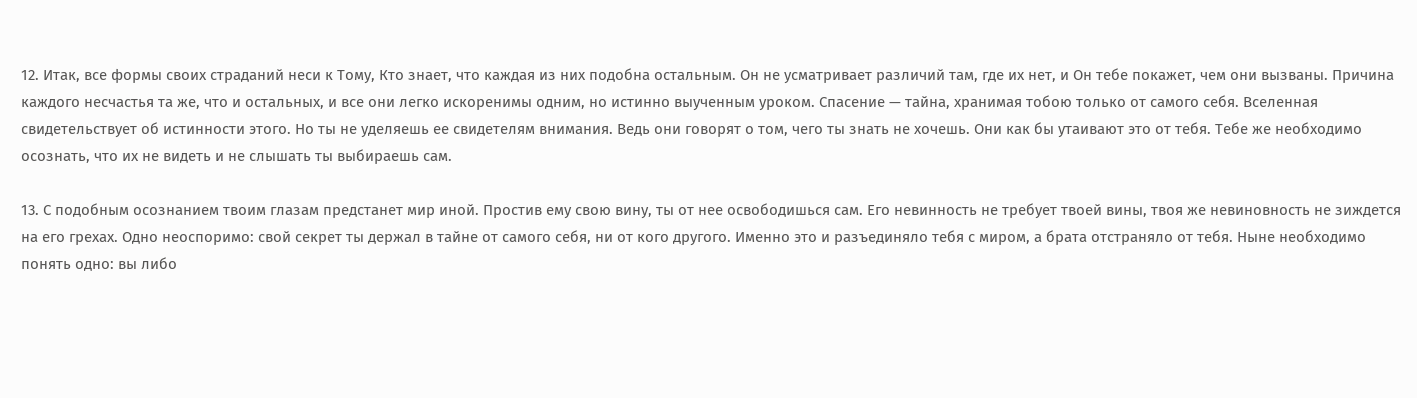12. Итак, все формы своих страданий неси к Тому, Кто знает, что каждая из них подобна остальным. Он не усматривает различий там, где их нет, и Он тебе покажет, чем они вызваны. Причина каждого несчастья та же, что и остальных, и все они легко искоренимы одним, но истинно выученным уроком. Спасение — тайна, хранимая тобою только от самого себя. Вселенная свидетельствует об истинности этого. Но ты не уделяешь ее свидетелям внимания. Ведь они говорят о том, чего ты знать не хочешь. Они как бы утаивают это от тебя. Тебе же необходимо осознать, что их не видеть и не слышать ты выбираешь сам.

13. С подобным осознанием твоим глазам предстанет мир иной. Простив ему свою вину, ты от нее освободишься сам. Его невинность не требует твоей вины, твоя же невиновность не зиждется на его грехах. Одно неоспоримо: свой секрет ты держал в тайне от самого себя, ни от кого другого. Именно это и разъединяло тебя с миром, а брата отстраняло от тебя. Ныне необходимо понять одно: вы либо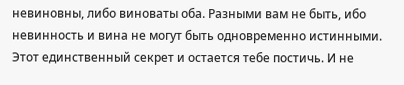невиновны, либо виноваты оба. Разными вам не быть, ибо невинность и вина не могут быть одновременно истинными. Этот единственный секрет и остается тебе постичь. И не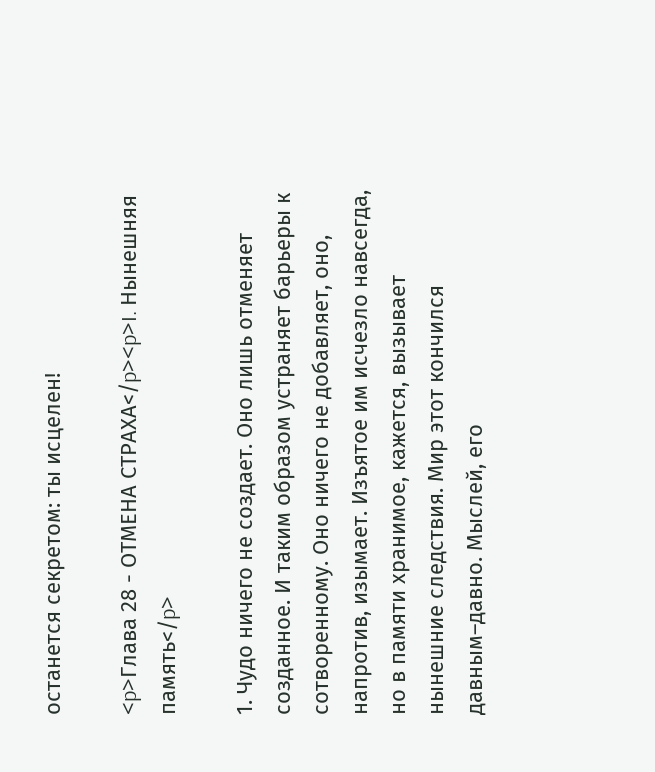останется секретом: ты исцелен!

<p>Глава 28 - ОТМЕНА СТРАХА</p><p>I. Нынешняя память</p>

1. Чудо ничего не создает. Оно лишь отменяет созданное. И таким образом устраняет барьеры к сотворенному. Оно ничего не добавляет, оно, напротив, изымает. Изъятое им исчезло навсегда, но в памяти хранимое, кажется, вызывает нынешние следствия. Мир этот кончился давным–давно. Мыслей, его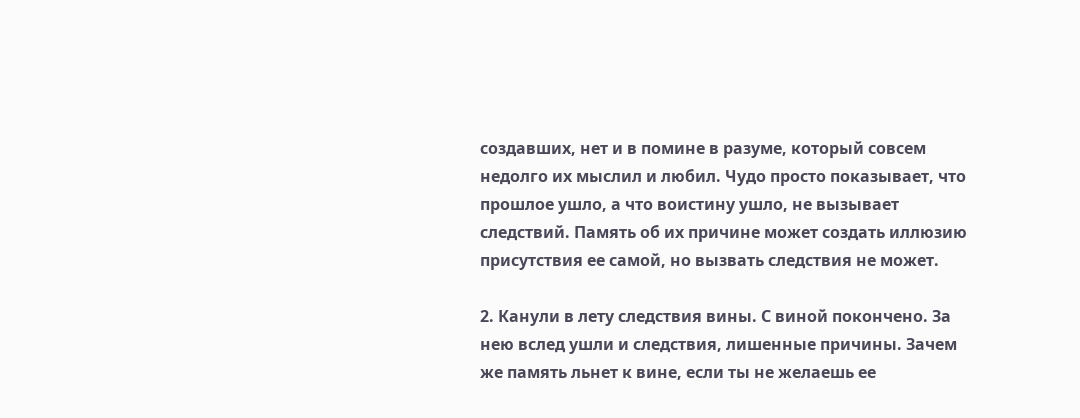создавших, нет и в помине в разуме, который совсем недолго их мыслил и любил. Чудо просто показывает, что прошлое ушло, а что воистину ушло, не вызывает следствий. Память об их причине может создать иллюзию присутствия ее самой, но вызвать следствия не может.

2. Канули в лету следствия вины. С виной покончено. За нею вслед ушли и следствия, лишенные причины. Зачем же память льнет к вине, если ты не желаешь ее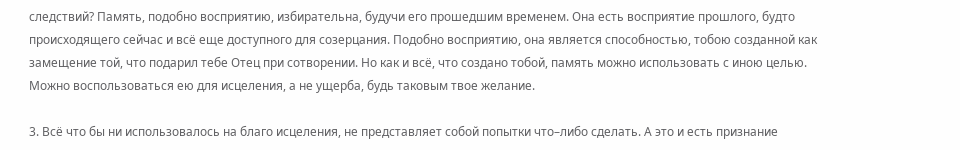следствий? Память, подобно восприятию, избирательна, будучи его прошедшим временем. Она есть восприятие прошлого, будто происходящего сейчас и всё еще доступного для созерцания. Подобно восприятию, она является способностью, тобою созданной как замещение той, что подарил тебе Отец при сотворении. Но как и всё, что создано тобой, память можно использовать с иною целью. Можно воспользоваться ею для исцеления, а не ущерба, будь таковым твое желание.

3. Всё что бы ни использовалось на благо исцеления, не представляет собой попытки что–либо сделать. А это и есть признание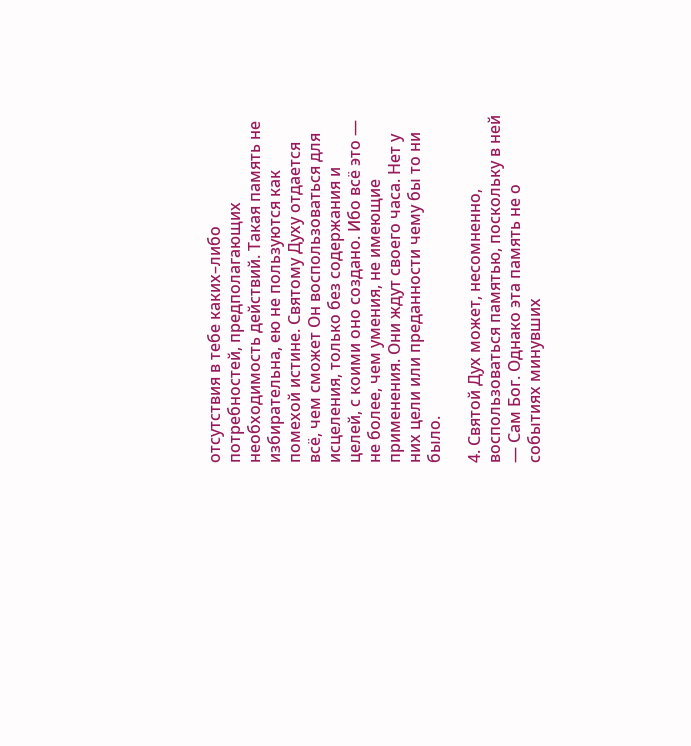отсутствия в тебе каких–либо потребностей, предполагающих необходимость действий. Такая память не избирательна, ею не пользуются как помехой истине. Святому Духу отдается всё, чем сможет Он воспользоваться для исцеления, только без содержания и целей, с коими оно создано. Ибо всё это — не более, чем умения, не имеющие применения. Они ждут своего часа. Нет у них цели или преданности чему бы то ни было.

4. Святой Дух может, несомненно, воспользоваться памятью, поскольку в ней — Сам Бог. Однако эта память не о событиях минувших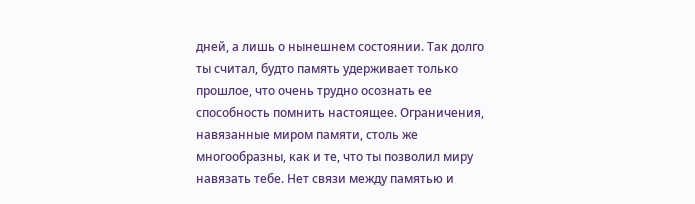дней, а лишь о нынешнем состоянии. Так долго ты считал, будто память удерживает только прошлое, что очень трудно осознать ее способность помнить настоящее. Ограничения, навязанные миром памяти, столь же многообразны, как и те, что ты позволил миру навязать тебе. Нет связи между памятью и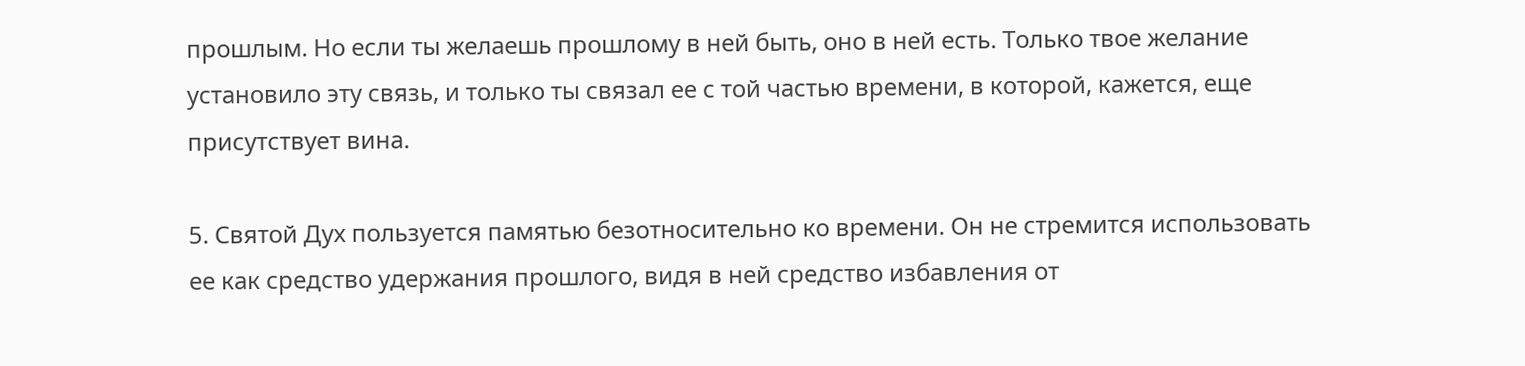прошлым. Но если ты желаешь прошлому в ней быть, оно в ней есть. Только твое желание установило эту связь, и только ты связал ее с той частью времени, в которой, кажется, еще присутствует вина.

5. Святой Дух пользуется памятью безотносительно ко времени. Он не стремится использовать ее как средство удержания прошлого, видя в ней средство избавления от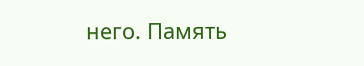него. Память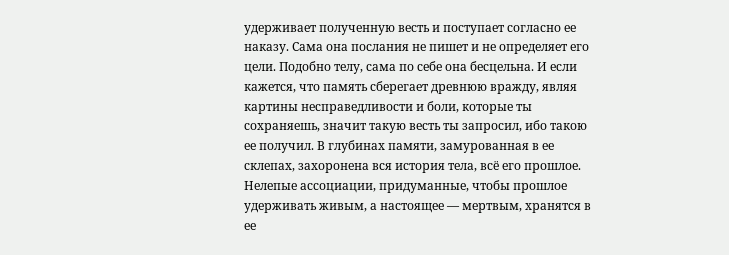удерживает полученную весть и поступает согласно ее наказу. Сама она послания не пишет и не определяет его цели. Подобно телу, сама по себе она бесцельна. И если кажется, что память сберегает древнюю вражду, являя картины несправедливости и боли, которые ты сохраняешь, значит такую весть ты запросил, ибо такою ее получил. В глубинах памяти, замурованная в ее склепах, захоронена вся история тела, всё его прошлое. Нелепые ассоциации, придуманные, чтобы прошлое удерживать живым, а настоящее — мертвым, хранятся в ее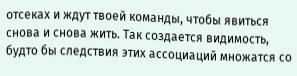отсеках и ждут твоей команды, чтобы явиться снова и снова жить. Так создается видимость, будто бы следствия этих ассоциаций множатся со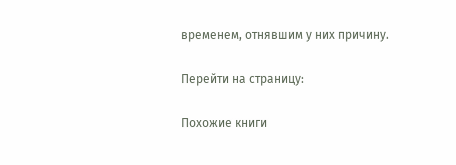временем, отнявшим у них причину.

Перейти на страницу:

Похожие книги